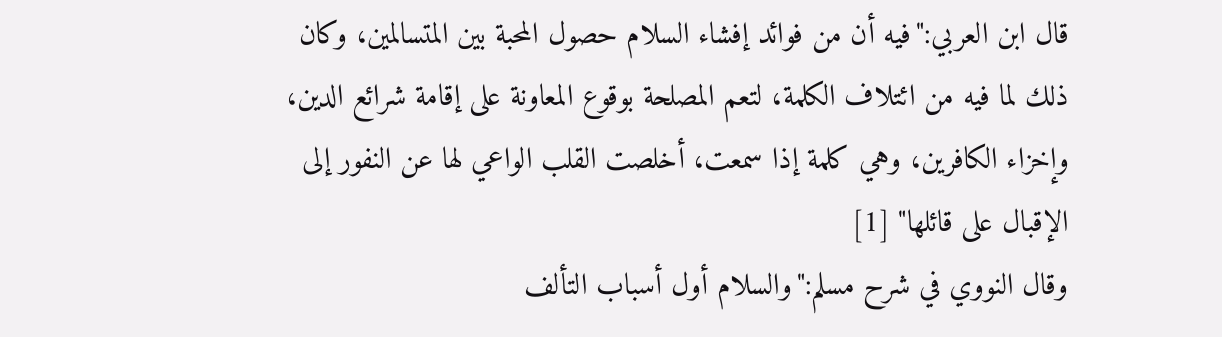قال ابن العربي:"فيه أن من فوائد إفشاء السلام حصول المحبة بين المتسالمين، وكان ذلك لما فيه من ائتلاف الكلمة، لتعم المصلحة بوقوع المعاونة على إقامة شرائع الدين، وإخزاء الكافرين، وهي كلمة إذا سمعت، أخلصت القلب الواعي لها عن النفور إلى الإقبال على قائلها" [1]
وقال النووي في شرح مسلم:"والسلام أول أسباب التألف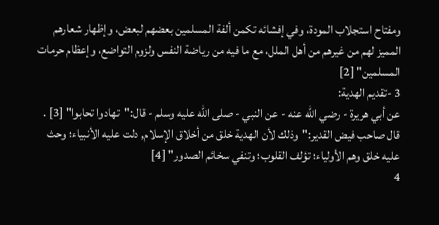ومفتاح استجلاب المودة، وفي إفشائه تكمن ألفة المسلمين بعضهم لبعض، وإظهار شعارهم المميز لهم من غيرهم من أهل الملل، مع ما فيه من رياضة النفس ولزوم التواضع، وإعظام حرمات المسلمين" [2]
3 -تقديم الهدية:
عن أبي هريرة - رضي الله عنه - عن النبي - صلى الله عليه وسلم - قال:"تهادوا تحابوا" [3] .
قال صاحب فيض القدير:"وذلك لأن الهدية خلق من أخلاق الإسلام, دلت عليه الأنبياء؛ وحث عليه خلق وهم الأولياء؛ تؤلف القلوب؛ وتنفي سخائم الصدور" [4]
4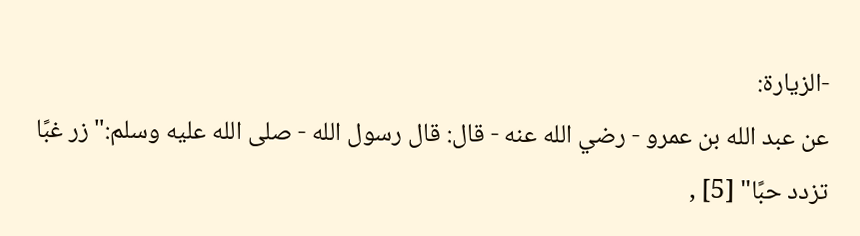-الزيارة:
عن عبد الله بن عمرو - رضي الله عنه - قال: قال رسول الله - صلى الله عليه وسلم:"زر غبًا تزدد حبًا" [5] ,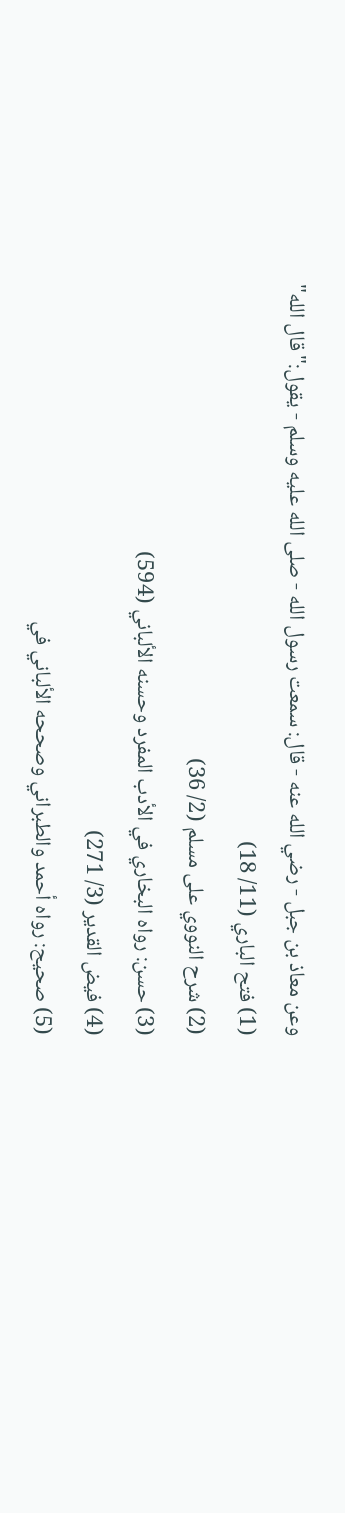وعن معاذ بن جبل - رضي الله عنه - قال: سمعت رسول الله - صلى الله عليه وسلم - يقول:"قال الله"
(1) فتح الباري (11/ 18)
(2) شرح النووي على مسلم (2/ 36)
(3) حسن: رواه البخاري في الأدب المفرد وحسنه الألباني (594)
(4) فيض القدير (3/ 271)
(5) صحيح: رواه أحمد والطبراني وصححه الألباني في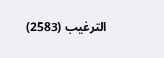الترغيب (2583)